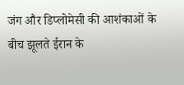जंग और डिप्लोमेसी की आशंकाओं के बीच झूलते ईरान के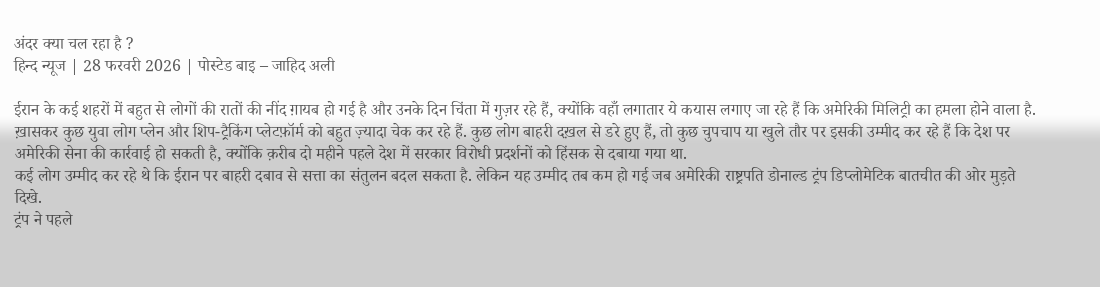अंदर क्या चल रहा है ?
हिन्द न्यूज | 28 फरवरी 2026 | पोस्टेड बाइ – जाहिद अली

ईरान के कई शहरों में बहुत से लोगों की रातों की नींद ग़ायब हो गई है और उनके दिन चिंता में गुज़र रहे हैं, क्योंकि वहाँ लगातार ये कयास लगाए जा रहे हैं कि अमेरिकी मिलिट्री का हमला होने वाला है.
ख़ासकर कुछ युवा लोग प्लेन और शिप-ट्रैकिंग प्लेटफ़ॉर्म को बहुत ज़्यादा चेक कर रहे हैं. कुछ लोग बाहरी दख़ल से डरे हुए हैं, तो कुछ चुपचाप या खुले तौर पर इसकी उम्मीद कर रहे हैं कि देश पर अमेरिकी सेना की कार्रवाई हो सकती है, क्योंकि क़रीब दो महीने पहले देश में सरकार विरोधी प्रदर्शनों को हिंसक से दबाया गया था.
कई लोग उम्मीद कर रहे थे कि ईरान पर बाहरी दबाव से सत्ता का संतुलन बदल सकता है. लेकिन यह उम्मीद तब कम हो गई जब अमेरिकी राष्ट्रपति डोनाल्ड ट्रंप डिप्लोमेटिक बातचीत की ओर मुड़ते दिखे.
ट्रंप ने पहले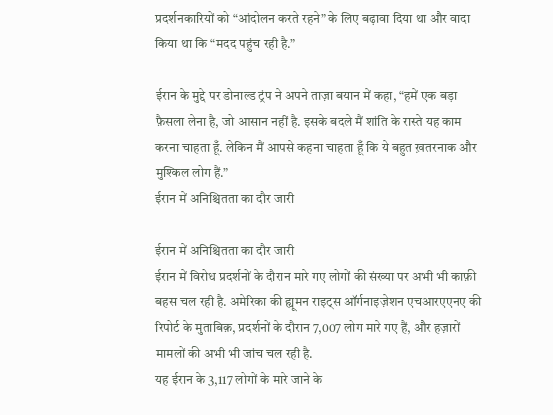प्रदर्शनकारियों को “आंदोलन करते रहने” के लिए बढ़ावा दिया था और वादा किया था कि “मदद पहुंच रही है.”

ईरान के मुद्दे पर डोनाल्ड ट्रंप ने अपने ताज़ा बयान में कहा, “हमें एक बड़ा फ़ैसला लेना है, जो आसान नहीं है. इसके बदले मैं शांति के रास्ते यह काम करना चाहता हूँ. लेकिन मैं आपसे कहना चाहता हूँ कि ये बहुत ख़तरनाक और मुश्किल लोग हैं.”
ईरान में अनिश्चितता का दौर जारी

ईरान में अनिश्चितता का दौर जारी
ईरान में विरोध प्रदर्शनों के दौरान मारे गए लोगों की संख्या पर अभी भी काफ़ी बहस चल रही है. अमेरिका की ह्यूमन राइट्स ऑर्गनाइज़ेशन एचआरएएनए की रिपोर्ट के मुताबिक़, प्रदर्शनों के दौरान 7,007 लोग मारे गए हैं, और हज़ारों मामलों की अभी भी जांच चल रही है.
यह ईरान के 3,117 लोगों के मारे जाने के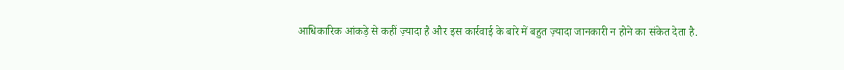आधिकारिक आंकड़े से कहीं ज़्यादा है और इस कार्रवाई के बारे में बहुत ज़्यादा जानकारी न होने का संकेत देता है.